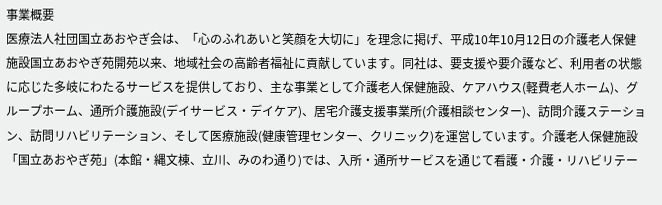事業概要
医療法人社団国立あおやぎ会は、「心のふれあいと笑顔を大切に」を理念に掲げ、平成10年10月12日の介護老人保健施設国立あおやぎ苑開苑以来、地域社会の高齢者福祉に貢献しています。同社は、要支援や要介護など、利用者の状態に応じた多岐にわたるサービスを提供しており、主な事業として介護老人保健施設、ケアハウス(軽費老人ホーム)、グループホーム、通所介護施設(デイサービス・デイケア)、居宅介護支援事業所(介護相談センター)、訪問介護ステーション、訪問リハビリテーション、そして医療施設(健康管理センター、クリニック)を運営しています。介護老人保健施設「国立あおやぎ苑」(本館・縄文棟、立川、みのわ通り)では、入所・通所サービスを通じて看護・介護・リハビリテー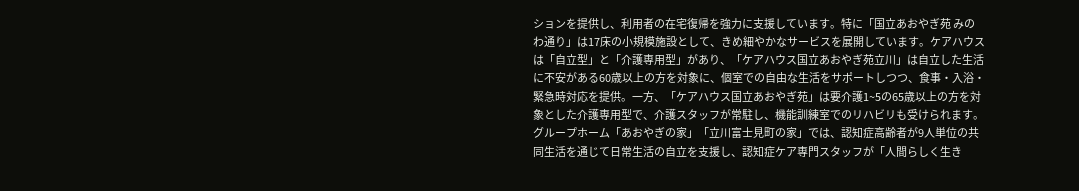ションを提供し、利用者の在宅復帰を強力に支援しています。特に「国立あおやぎ苑 みのわ通り」は17床の小規模施設として、きめ細やかなサービスを展開しています。ケアハウスは「自立型」と「介護専用型」があり、「ケアハウス国立あおやぎ苑立川」は自立した生活に不安がある60歳以上の方を対象に、個室での自由な生活をサポートしつつ、食事・入浴・緊急時対応を提供。一方、「ケアハウス国立あおやぎ苑」は要介護1~5の65歳以上の方を対象とした介護専用型で、介護スタッフが常駐し、機能訓練室でのリハビリも受けられます。グループホーム「あおやぎの家」「立川富士見町の家」では、認知症高齢者が9人単位の共同生活を通じて日常生活の自立を支援し、認知症ケア専門スタッフが「人間らしく生き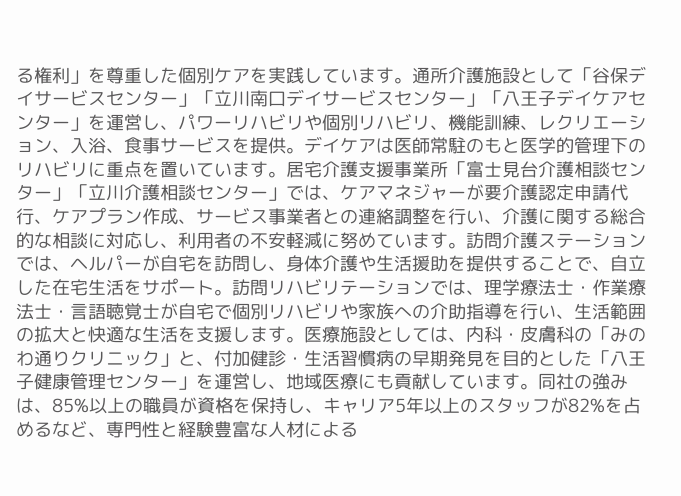る権利」を尊重した個別ケアを実践しています。通所介護施設として「谷保デイサービスセンター」「立川南口デイサービスセンター」「八王子デイケアセンター」を運営し、パワーリハビリや個別リハビリ、機能訓練、レクリエーション、入浴、食事サービスを提供。デイケアは医師常駐のもと医学的管理下のリハビリに重点を置いています。居宅介護支援事業所「富士見台介護相談センター」「立川介護相談センター」では、ケアマネジャーが要介護認定申請代行、ケアプラン作成、サービス事業者との連絡調整を行い、介護に関する総合的な相談に対応し、利用者の不安軽減に努めています。訪問介護ステーションでは、ヘルパーが自宅を訪問し、身体介護や生活援助を提供することで、自立した在宅生活をサポート。訪問リハビリテーションでは、理学療法士・作業療法士・言語聴覚士が自宅で個別リハビリや家族への介助指導を行い、生活範囲の拡大と快適な生活を支援します。医療施設としては、内科・皮膚科の「みのわ通りクリニック」と、付加健診・生活習慣病の早期発見を目的とした「八王子健康管理センター」を運営し、地域医療にも貢献しています。同社の強みは、85%以上の職員が資格を保持し、キャリア5年以上のスタッフが82%を占めるなど、専門性と経験豊富な人材による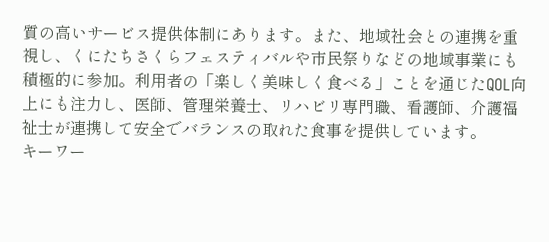質の高いサービス提供体制にあります。また、地域社会との連携を重視し、くにたちさくらフェスティバルや市民祭りなどの地域事業にも積極的に参加。利用者の「楽しく美味しく食べる」ことを通じたQOL向上にも注力し、医師、管理栄養士、リハビリ専門職、看護師、介護福祉士が連携して安全でバランスの取れた食事を提供しています。
キーワー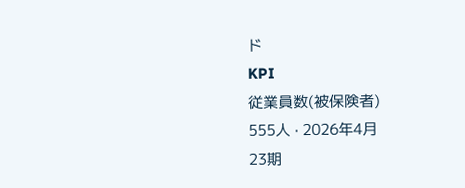ド
KPI
従業員数(被保険者)
555人 · 2026年4月
23期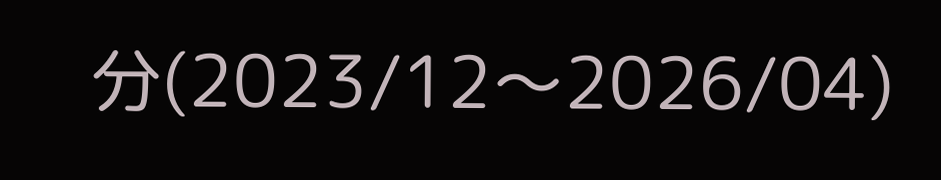分(2023/12〜2026/04)